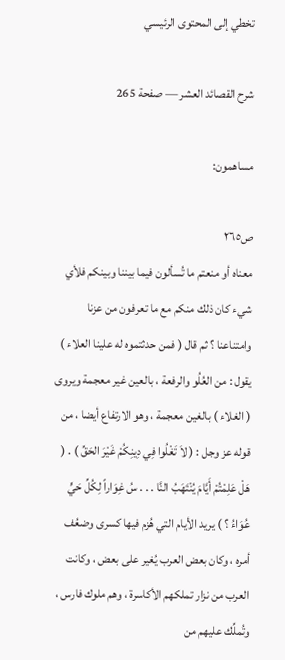تخطي إلى المحتوى الرئيسي

شرح القصائد العشر — صفحة 265

مساهمون:

ص٢٦٥
معناه أو منعتم ما تُسألون فيما بيننا وبينكم فلأي شيء كان ذلك منكم مع ما تعرفون من عزنا وامتناعنا ؟ ثم قال ( فمن حدثتموه له علينا العلاء ) يقول : من العُلُو والرفعة ، بالعين غير معجمة ويروى ( الغلاء ) بالغين معجمة ، وهو الارتفاع أيضا ، من قوله عز وجل : ( لاَ تَغْلُوا فِي دِينِكُمْ غَيْرَ الحَقِّ ) . ( هَلْ عَلِمْتُمْ أَيَّامَ يُنْتَهَبُ النَّا . . . سُ غِوَاراً لِكُلِّ حَيٍّ عُوَاءُ ؟ ) يريد الأيام التي هُزم فيها كسرى وضعُف أمره ، وكان بعض العرب يُغير على بعض ، وكانت العرب من نزار تملكهم الأكاسرة ، وهم ملوك فارس ، وتُملِّك عليهم من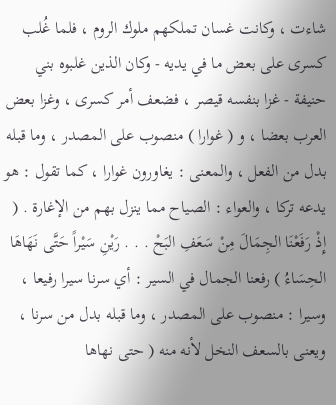شاءت ، وكانت غسان تملكهم ملوك الروم ، فلما غُلب كسرى على بعض ما في يديه - وكان الذين غلبوه بني حنيفة - غزا بنفسه قيصر ، فضعف أمر كسرى ، وغزا بعض العرب بعضا ، و ( غوارا ) منصوب على المصدر ، وما قبله بدل من الفعل ، والمعنى : يغاورون غوارا ، كما تقول : هو يدعه تركا ، والعواء : الصياح مما ينزل بهم من الإغارة . ( إِذْ رَفَعْنَا الجِمَالَ مِنْ سَعَفِ البَحْ . . . رَيْنِ سَيْراً حَتَّى نَهَاهَا الحِسَاءُ ) رفعنا الجمال في السير : أي سرنا سيرا رفيعا ، وسيرا : منصوب على المصدر ، وما قبله بدل من سرنا ، ويعنى بالسعف النخل لأنه منه ( حتى نهاها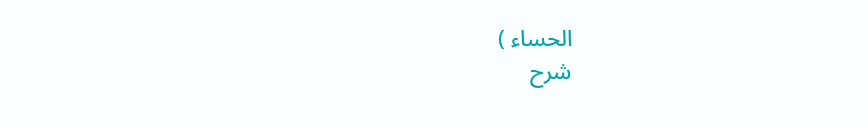الحساء )
شرح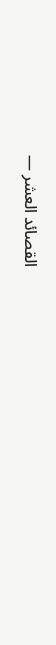القصائد العشر —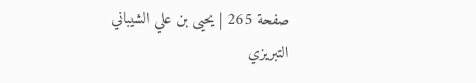صفحة 265 | يحيى بن علي الشيباني التبريزي